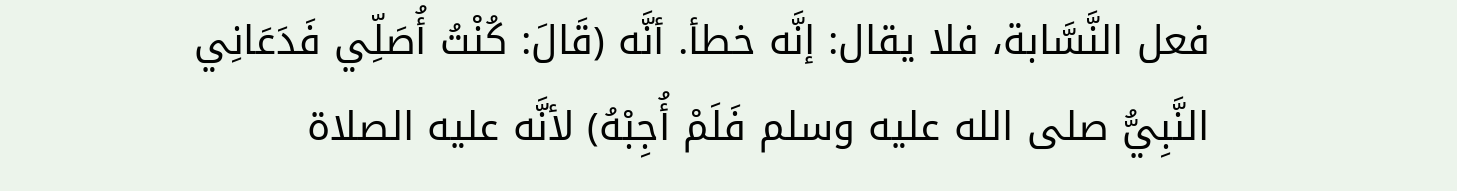فعل النَّسَّابة، فلا يقال: إنَّه خطأ. أنَّه (قَالَ: كُنْتُ أُصَلِّي فَدَعَانِي النَّبِيُّ صلى الله عليه وسلم فَلَمْ أُجِبْهُ) لأنَّه عليه الصلاة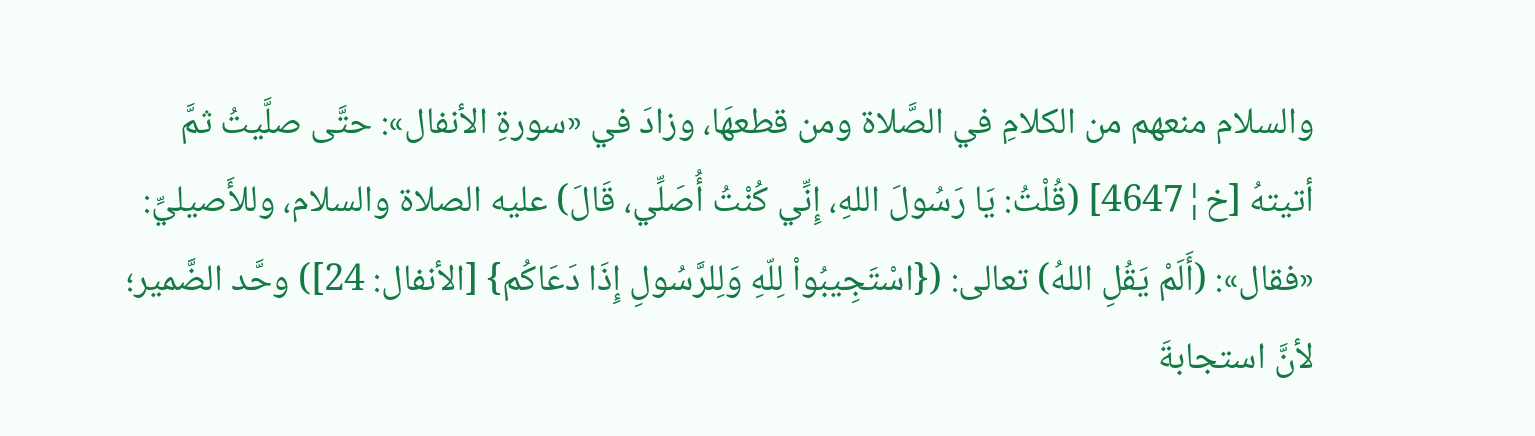والسلام منعهم من الكلامِ في الصَّلاة ومن قطعهَا، وزادَ في «سورةِ الأنفال»: حتَّى صلَّيتُ ثمَّ أتيتهُ [خ¦4647] (قُلْتُ: يَا رَسُولَ اللهِ، إِنِّي كُنْتُ أُصَلِّي، قَالَ) عليه الصلاة والسلام، وللأَصيليِّ: «فقال»: (أَلَمْ يَقُلِ اللهُ) تعالى: ({اسْتَجِيبُواْ لِلّهِ وَلِلرَّسُولِ إِذَا دَعَاكُم} [الأنفال: 24]) وحَّد الضَّمير؛ لأنَّ استجابةَ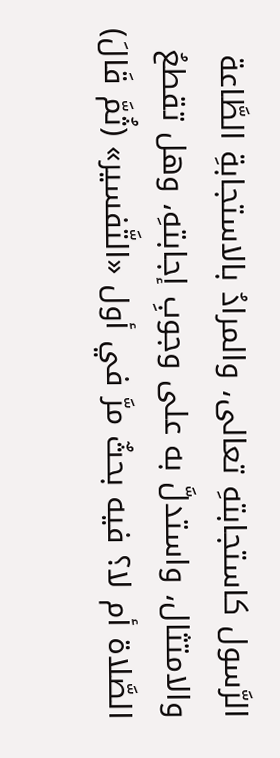الرَّسول كاستجابتهِ تعالى، والمرادُ بالاستجابةِ الطَّاعة والامتثال، واستدلَّ به على وجوبِ إجابتهِ، وهل تقطعُ الصَّلاة أم لا؟ فيه بحثٌ مرَّ في أول «التَّفسير» (ثُمَّ قَالَ)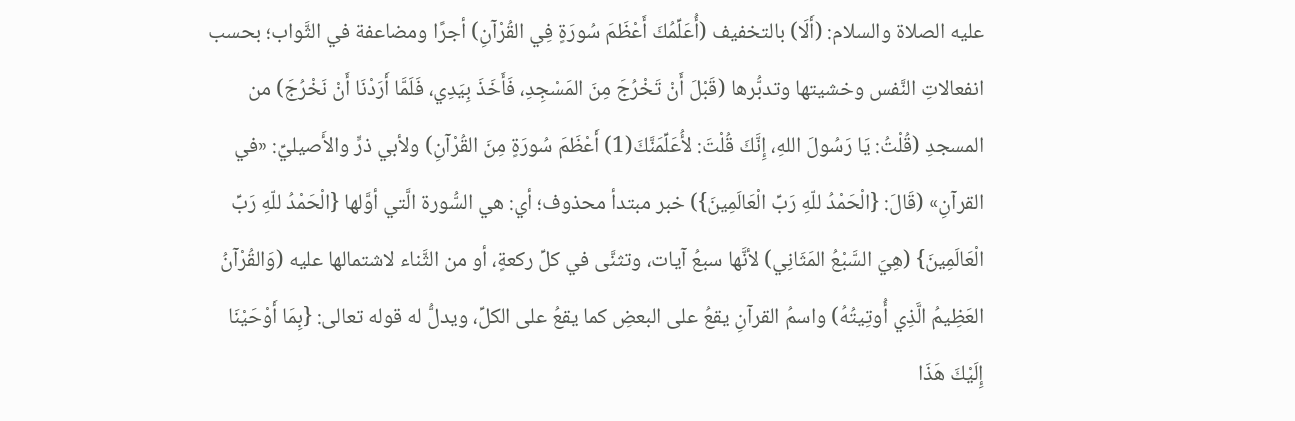عليه الصلاة والسلام: (أَلَا) بالتخفيف (أُعَلِّمُكَ أَعْظَمَ سُورَةٍ فِي القُرْآنِ) أجرًا ومضاعفة في الثَّواب؛ بحسب انفعالاتِ النَّفس وخشيتها وتدبُّرها (قَبْلَ أَنْ تَخْرُجَ مِنَ المَسْجِدِ، فَأَخَذَ بِيَدِي، فَلَمَّا أَرَدْنَا أَنْ نَخْرُجَ) من المسجدِ (قُلْتُ: يَا رَسُولَ اللهِ، إِنَّكَ قُلْتَ: لأُعَلِّمَنَّكَ(1) أَعْظَمَ سُورَةٍ مِنَ القُرْآنِ) ولأبي ذرٍّ والأَصيليِّ: «في القرآنِ» (قَالَ: {الْحَمْدُ للّهِ رَبِّ الْعَالَمِينَ}) خبر مبتدأ محذوف؛ أي: هي السُّورة الَّتي أوَّلها {الْحَمْدُ للّهِ رَبِّ الْعَالَمِينَ} (هِيَ السَّبْعُ المَثَانِي) لأنَّها سبعُ آيات، وتثنَّى في كلِّ ركعةٍ، أو من الثَّناء لاشتمالها عليه (وَالقُرْآنُ العَظِيمُ الَّذِي أُوتِيتُهُ) واسمُ القرآنِ يقعُ على البعضِ كما يقعُ على الكلِّ، ويدلُّ له قوله تعالى: {بِمَا أَوْحَيْنَا إِلَيْكَ هَذَا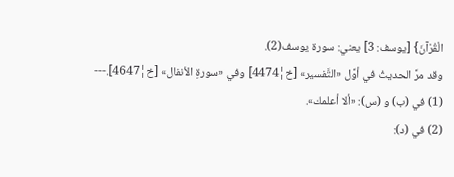الْقُرْآنَ} [يوسف: 3] يعني: سورة يوسف(2).
وقد مرَّ الحديثُ في أوَّل «التَّفسير» [خ¦4474] وفي «سورةِ الأنفال» [خ¦4647].---
(1) في (ب) و (س): «ألا أعلمك».
(2) في (د):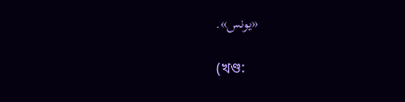«يونس».

(খণ্ড: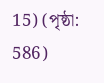15) (পৃষ্ঠা: 586)